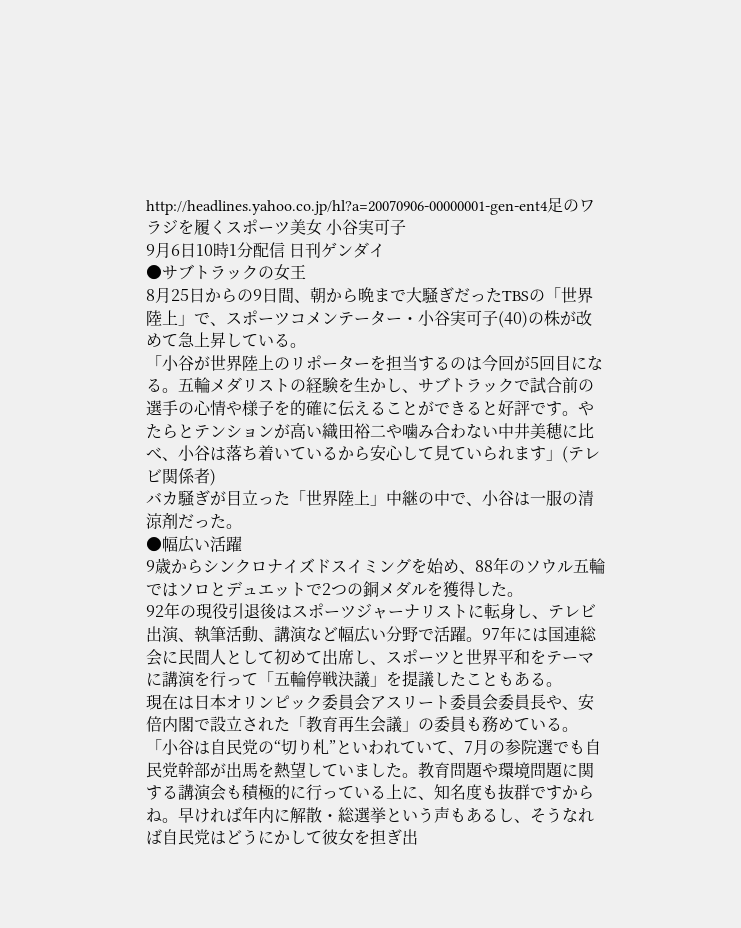http://headlines.yahoo.co.jp/hl?a=20070906-00000001-gen-ent4足のワラジを履くスポーツ美女 小谷実可子
9月6日10時1分配信 日刊ゲンダイ
●サブトラックの女王
8月25日からの9日間、朝から晩まで大騒ぎだったTBSの「世界陸上」で、スポーツコメンテーター・小谷実可子(40)の株が改めて急上昇している。
「小谷が世界陸上のリポーターを担当するのは今回が5回目になる。五輪メダリストの経験を生かし、サブトラックで試合前の選手の心情や様子を的確に伝えることができると好評です。やたらとテンションが高い織田裕二や噛み合わない中井美穂に比べ、小谷は落ち着いているから安心して見ていられます」(テレビ関係者)
バカ騒ぎが目立った「世界陸上」中継の中で、小谷は一服の清涼剤だった。
●幅広い活躍
9歳からシンクロナイズドスイミングを始め、88年のソウル五輪ではソロとデュエットで2つの銅メダルを獲得した。
92年の現役引退後はスポーツジャーナリストに転身し、テレビ出演、執筆活動、講演など幅広い分野で活躍。97年には国連総会に民間人として初めて出席し、スポーツと世界平和をテーマに講演を行って「五輪停戦決議」を提議したこともある。
現在は日本オリンピック委員会アスリート委員会委員長や、安倍内閣で設立された「教育再生会議」の委員も務めている。
「小谷は自民党の“切り札”といわれていて、7月の参院選でも自民党幹部が出馬を熱望していました。教育問題や環境問題に関する講演会も積極的に行っている上に、知名度も抜群ですからね。早ければ年内に解散・総選挙という声もあるし、そうなれば自民党はどうにかして彼女を担ぎ出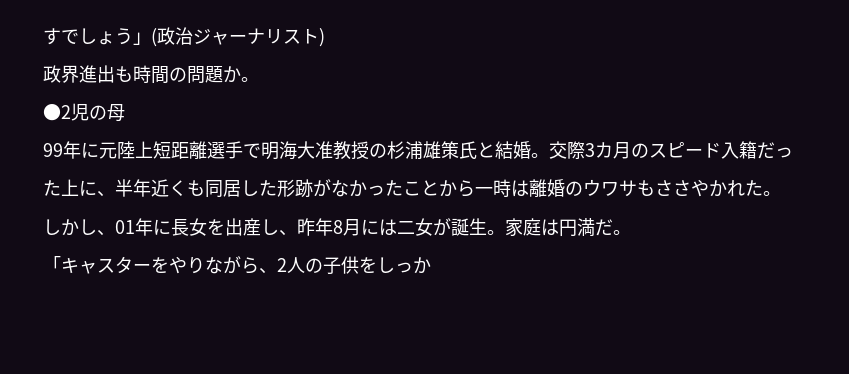すでしょう」(政治ジャーナリスト)
政界進出も時間の問題か。
●2児の母
99年に元陸上短距離選手で明海大准教授の杉浦雄策氏と結婚。交際3カ月のスピード入籍だった上に、半年近くも同居した形跡がなかったことから一時は離婚のウワサもささやかれた。
しかし、01年に長女を出産し、昨年8月には二女が誕生。家庭は円満だ。
「キャスターをやりながら、2人の子供をしっか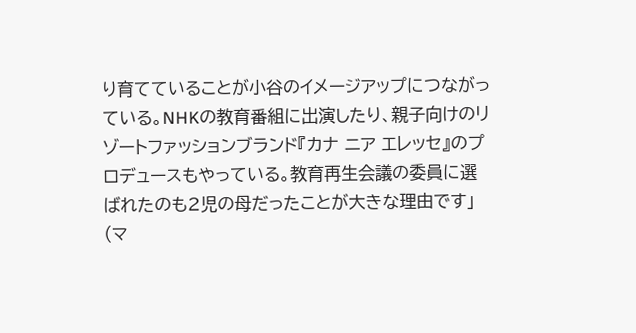り育てていることが小谷のイメージアップにつながっている。NHKの教育番組に出演したり、親子向けのリゾートファッションブランド『カナ ニア エレッセ』のプロデュースもやっている。教育再生会議の委員に選ばれたのも2児の母だったことが大きな理由です」(マ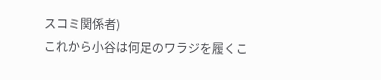スコミ関係者)
これから小谷は何足のワラジを履くこ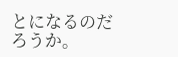とになるのだろうか。